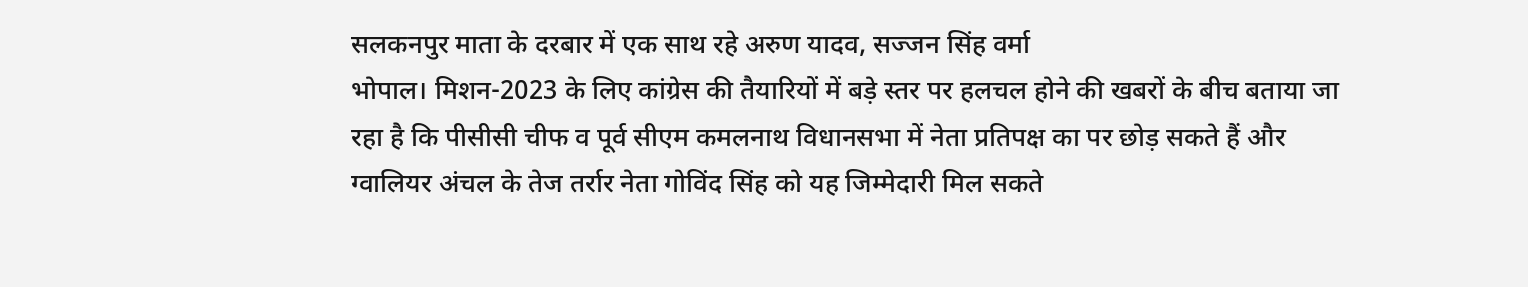सलकनपुर माता के दरबार में एक साथ रहे अरुण यादव, सज्जन सिंह वर्मा
भोपाल। मिशन-2023 के लिए कांग्रेस की तैयारियों में बड़े स्तर पर हलचल होने की खबरों के बीच बताया जा रहा है कि पीसीसी चीफ व पूर्व सीएम कमलनाथ विधानसभा में नेता प्रतिपक्ष का पर छोड़ सकते हैं और ग्वालियर अंचल के तेज तर्रार नेता गोविंद सिंह को यह जिम्मेदारी मिल सकते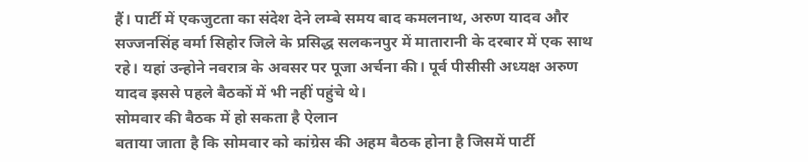हैं। पार्टी में एकजुटता का संदेश देने लम्बे समय बाद कमलनाथ, अरुण यादव और सज्जनसिंह वर्मा सिहोर जिले के प्रसिद्ध सलकनपुर में मातारानी के दरबार में एक साथ रहे। यहां उन्होने नवरात्र के अवसर पर पूजा अर्चना की। पूर्व पीसीसी अध्यक्ष अरुण यादव इससे पहले बैठकों में भी नहीं पहुंचे थे।
सोमवार की बैठक में हो सकता है ऐलान
बताया जाता है कि सोमवार को कांग्रेस की अहम बैठक होना है जिसमें पार्टी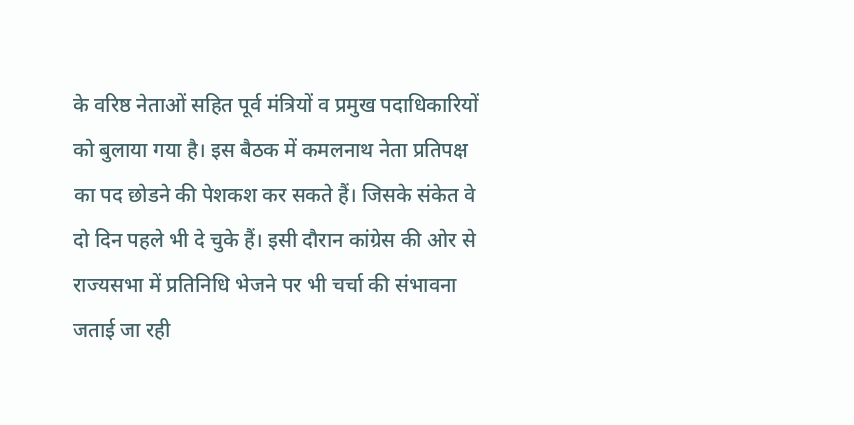के वरिष्ठ नेताओं सहित पूर्व मंत्रियों व प्रमुख पदाधिकारियों को बुलाया गया है। इस बैठक में कमलनाथ नेता प्रतिपक्ष का पद छोडने की पेशकश कर सकते हैं। जिसके संकेत वे दो दिन पहले भी दे चुके हैं। इसी दौरान कांग्रेस की ओर से राज्यसभा में प्रतिनिधि भेजने पर भी चर्चा की संभावना जताई जा रही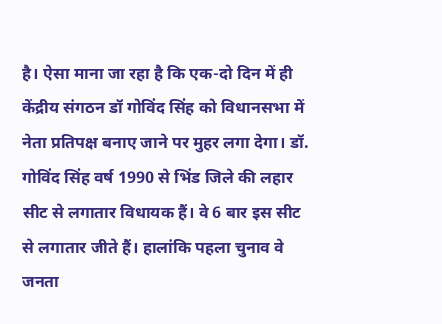है। ऐसा माना जा रहा है कि एक-दो दिन में ही केंद्रीय संगठन डॉ गोविंद सिंह को विधानसभा में नेता प्रतिपक्ष बनाए जाने पर मुहर लगा देगा। डॉ. गोविंद सिंह वर्ष 1990 से भिंड जिले की लहार सीट से लगातार विधायक हैं। वे 6 बार इस सीट से लगातार जीते हैं। हालांकि पहला चुनाव वे जनता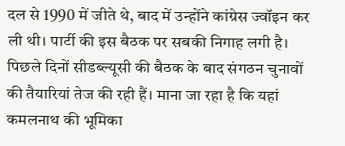दल से 1990 में जीते थे, बाद में उन्होंने कांग्रेस ज्वॉइन कर ली थी। पार्टी की इस बैठक पर सबकी निगाह लगी है। पिछले दिनों सीडब्ल्यूसी की बैठक के बाद संगठन चुनावों की तैयारियां तेज की रही हैं। माना जा रहा है कि यहां कमलनाथ की भूमिका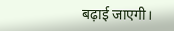बढ़ाई जाएगी।